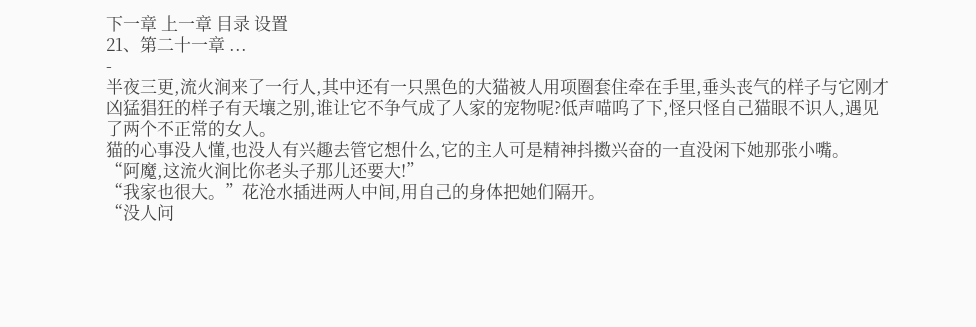下一章 上一章 目录 设置
21、第二十一章 ...
-
半夜三更,流火涧来了一行人,其中还有一只黑色的大猫被人用项圈套住牵在手里,垂头丧气的样子与它刚才凶猛猖狂的样子有天壤之别,谁让它不争气成了人家的宠物呢?低声喵呜了下,怪只怪自己猫眼不识人,遇见了两个不正常的女人。
猫的心事没人懂,也没人有兴趣去管它想什么,它的主人可是精神抖擞兴奋的一直没闲下她那张小嘴。
“阿魔,这流火涧比你老头子那儿还要大!”
“我家也很大。”花沧水插进两人中间,用自己的身体把她们隔开。
“没人问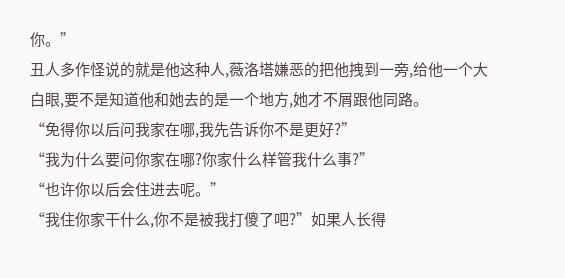你。”
丑人多作怪说的就是他这种人,薇洛塔嫌恶的把他拽到一旁,给他一个大白眼,要不是知道他和她去的是一个地方,她才不屑跟他同路。
“免得你以后问我家在哪,我先告诉你不是更好?”
“我为什么要问你家在哪?你家什么样管我什么事?”
“也许你以后会住进去呢。”
“我住你家干什么,你不是被我打傻了吧?”如果人长得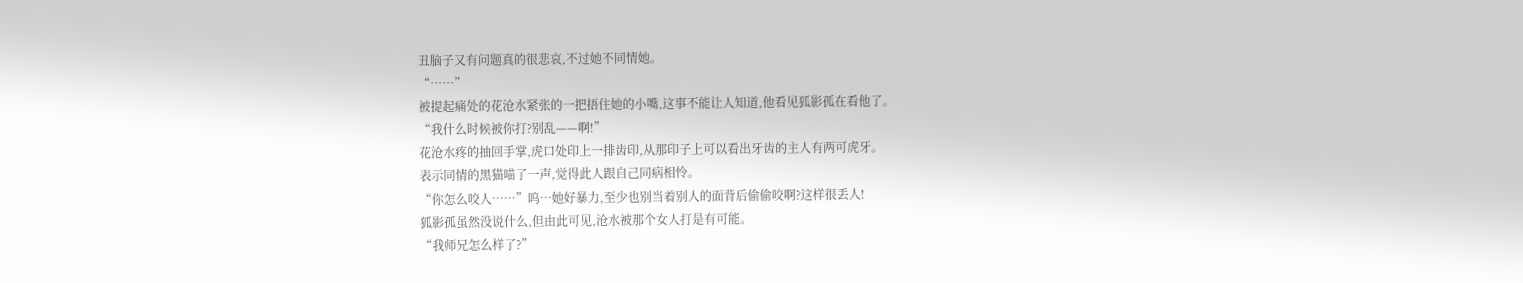丑脑子又有问题真的很悲哀,不过她不同情她。
“……”
被提起痛处的花沧水紧张的一把捂住她的小嘴,这事不能让人知道,他看见狐影孤在看他了。
“我什么时候被你打?别乱——啊!”
花沧水疼的抽回手掌,虎口处印上一排齿印,从那印子上可以看出牙齿的主人有两可虎牙。
表示同情的黑猫喵了一声,觉得此人跟自己同病相怜。
“你怎么咬人……”呜…她好暴力,至少也别当着别人的面背后偷偷咬啊?这样很丢人!
狐影孤虽然没说什么,但由此可见,沧水被那个女人打是有可能。
“我师兄怎么样了?”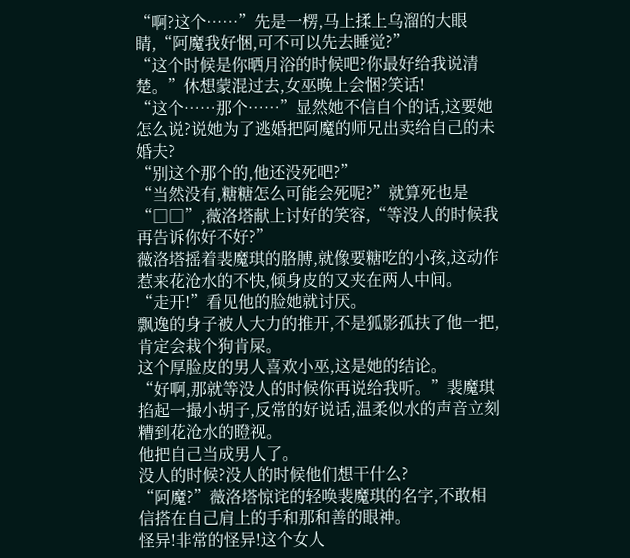“啊?这个……”先是一楞,马上揉上乌溜的大眼睛,“阿魔我好悃,可不可以先去睡觉?”
“这个时候是你晒月浴的时候吧?你最好给我说清楚。”休想蒙混过去,女巫晚上会悃?笑话!
“这个……那个……”显然她不信自个的话,这要她怎么说?说她为了逃婚把阿魔的师兄出卖给自己的未婚夫?
“别这个那个的,他还没死吧?”
“当然没有,糖糖怎么可能会死呢?”就算死也是“□□”,薇洛塔献上讨好的笑容,“等没人的时候我再告诉你好不好?”
薇洛塔摇着裴魔琪的胳膊,就像要糖吃的小孩,这动作惹来花沧水的不快,倾身皮的又夹在两人中间。
“走开!”看见他的脸她就讨厌。
飘逸的身子被人大力的推开,不是狐影孤扶了他一把,肯定会栽个狗肯屎。
这个厚脸皮的男人喜欢小巫,这是她的结论。
“好啊,那就等没人的时候你再说给我听。”裴魔琪掐起一撮小胡子,反常的好说话,温柔似水的声音立刻糟到花沧水的瞪视。
他把自己当成男人了。
没人的时候?没人的时候他们想干什么?
“阿魔?”薇洛塔惊诧的轻唤裴魔琪的名字,不敢相信搭在自己肩上的手和那和善的眼神。
怪异!非常的怪异!这个女人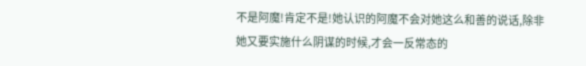不是阿魔!肯定不是!她认识的阿魔不会对她这么和善的说话,除非她又要实施什么阴谋的时候,才会一反常态的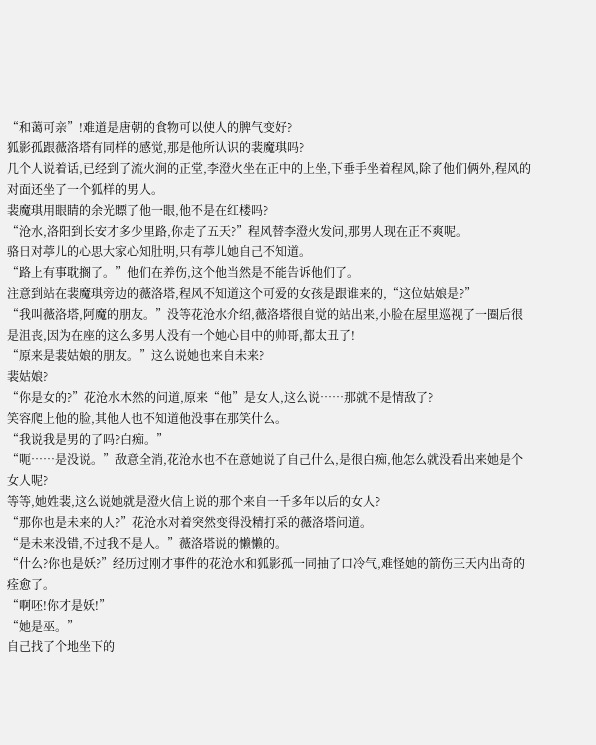“和蔼可亲”!难道是唐朝的食物可以使人的脾气变好?
狐影孤跟薇洛塔有同样的感觉,那是他所认识的裴魔琪吗?
几个人说着话,已经到了流火涧的正堂,李澄火坐在正中的上坐,下垂手坐着程风,除了他们俩外,程风的对面还坐了一个狐样的男人。
裴魔琪用眼睛的余光瞟了他一眼,他不是在红楼吗?
“沧水,洛阳到长安才多少里路,你走了五天?”程风替李澄火发问,那男人现在正不爽呢。
骆日对葶儿的心思大家心知肚明,只有葶儿她自己不知道。
“路上有事耽搁了。”他们在养伤,这个他当然是不能告诉他们了。
注意到站在裴魔琪旁边的薇洛塔,程风不知道这个可爱的女孩是跟谁来的,“这位姑娘是?”
“我叫薇洛塔,阿魔的朋友。”没等花沧水介绍,薇洛塔很自觉的站出来,小脸在屋里巡视了一圈后很是沮丧,因为在座的这么多男人没有一个她心目中的帅哥,都太丑了!
“原来是裴姑娘的朋友。”这么说她也来自未来?
裴姑娘?
“你是女的?”花沧水木然的问道,原来“他”是女人,这么说……那就不是情敌了?
笑容爬上他的脸,其他人也不知道他没事在那笑什么。
“我说我是男的了吗?白痴。”
“呃……是没说。”敌意全消,花沧水也不在意她说了自己什么,是很白痴,他怎么就没看出来她是个女人呢?
等等,她姓裴,这么说她就是澄火信上说的那个来自一千多年以后的女人?
“那你也是未来的人?”花沧水对着突然变得没精打采的薇洛塔问道。
“是未来没错,不过我不是人。”薇洛塔说的懒懒的。
“什么?你也是妖?”经历过刚才事件的花沧水和狐影孤一同抽了口冷气,难怪她的箭伤三天内出奇的痊愈了。
“啊呸!你才是妖!”
“她是巫。”
自己找了个地坐下的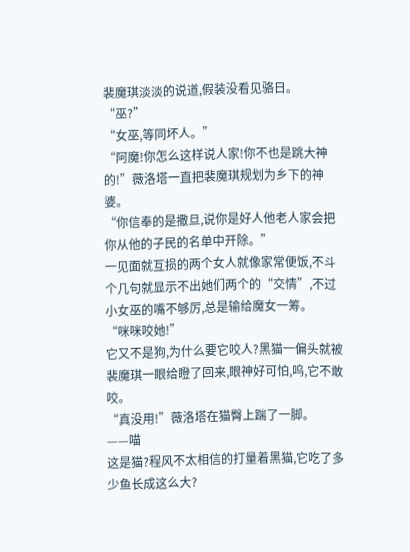裴魔琪淡淡的说道,假装没看见骆日。
“巫?”
“女巫,等同坏人。”
“阿魔!你怎么这样说人家!你不也是跳大神的!”薇洛塔一直把裴魔琪规划为乡下的神婆。
“你信奉的是撒旦,说你是好人他老人家会把你从他的子民的名单中开除。”
一见面就互损的两个女人就像家常便饭,不斗个几句就显示不出她们两个的“交情”,不过小女巫的嘴不够厉,总是输给魔女一筹。
“咪咪咬她!”
它又不是狗,为什么要它咬人?黑猫一偏头就被裴魔琪一眼给瞪了回来,眼神好可怕,呜,它不敢咬。
“真没用!”薇洛塔在猫臀上踹了一脚。
——喵
这是猫?程风不太相信的打量着黑猫,它吃了多少鱼长成这么大?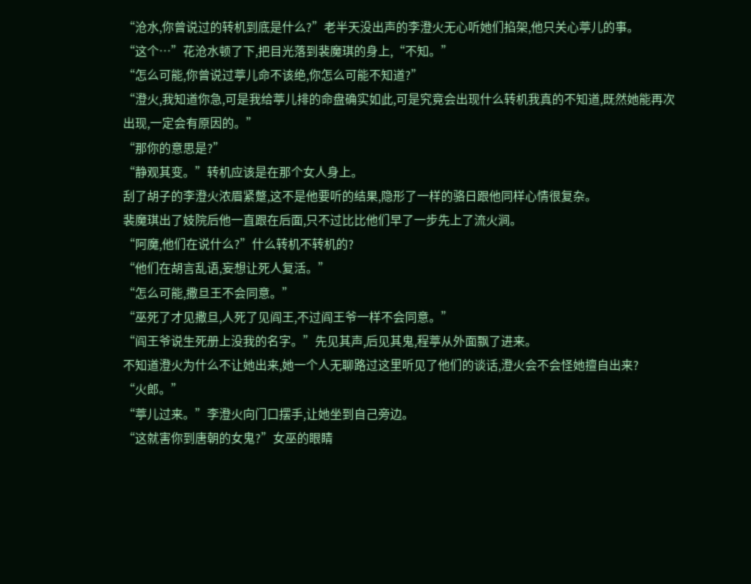“沧水,你曾说过的转机到底是什么?”老半天没出声的李澄火无心听她们掐架,他只关心葶儿的事。
“这个…”花沧水顿了下,把目光落到裴魔琪的身上,“不知。”
“怎么可能,你曾说过葶儿命不该绝,你怎么可能不知道?”
“澄火,我知道你急,可是我给葶儿排的命盘确实如此,可是究竟会出现什么转机我真的不知道,既然她能再次出现,一定会有原因的。”
“那你的意思是?”
“静观其变。”转机应该是在那个女人身上。
刮了胡子的李澄火浓眉紧蹩,这不是他要听的结果,隐形了一样的骆日跟他同样心情很复杂。
裴魔琪出了妓院后他一直跟在后面,只不过比比他们早了一步先上了流火涧。
“阿魔,他们在说什么?”什么转机不转机的?
“他们在胡言乱语,妄想让死人复活。”
“怎么可能,撒旦王不会同意。”
“巫死了才见撒旦,人死了见阎王,不过阎王爷一样不会同意。”
“阎王爷说生死册上没我的名字。”先见其声,后见其鬼,程葶从外面飘了进来。
不知道澄火为什么不让她出来,她一个人无聊路过这里听见了他们的谈话,澄火会不会怪她擅自出来?
“火郎。”
“葶儿过来。”李澄火向门口摆手,让她坐到自己旁边。
“这就害你到唐朝的女鬼?”女巫的眼睛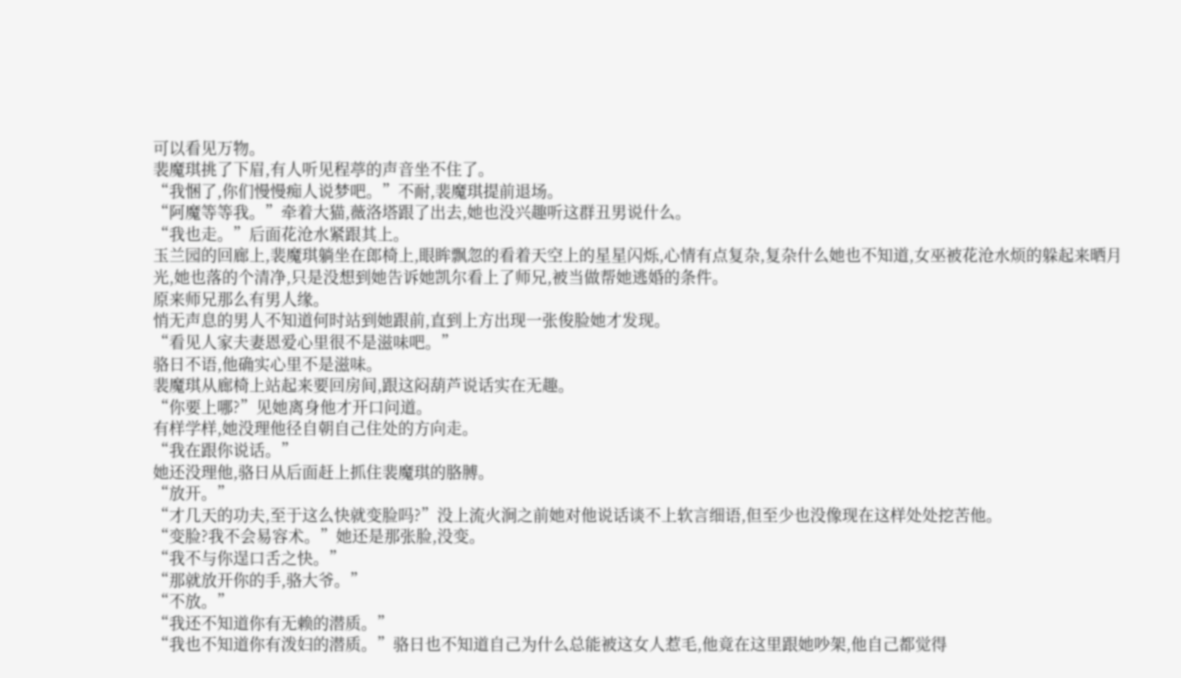可以看见万物。
裴魔琪挑了下眉,有人听见程葶的声音坐不住了。
“我悃了,你们慢慢痴人说梦吧。”不耐,裴魔琪提前退场。
“阿魔等等我。”牵着大猫,薇洛塔跟了出去,她也没兴趣听这群丑男说什么。
“我也走。”后面花沧水紧跟其上。
玉兰园的回廊上,裴魔琪躺坐在郎椅上,眼眸飘忽的看着天空上的星星闪烁,心情有点复杂,复杂什么她也不知道,女巫被花沧水烦的躲起来晒月光,她也落的个清净,只是没想到她告诉她凯尔看上了师兄,被当做帮她逃婚的条件。
原来师兄那么有男人缘。
悄无声息的男人不知道何时站到她跟前,直到上方出现一张俊脸她才发现。
“看见人家夫妻恩爱心里很不是滋味吧。”
骆日不语,他确实心里不是滋味。
裴魔琪从廊椅上站起来要回房间,跟这闷葫芦说话实在无趣。
“你要上哪?”见她离身他才开口问道。
有样学样,她没理他径自朝自己住处的方向走。
“我在跟你说话。”
她还没理他,骆日从后面赶上抓住裴魔琪的胳膊。
“放开。”
“才几天的功夫,至于这么快就变脸吗?”没上流火涧之前她对他说话谈不上软言细语,但至少也没像现在这样处处挖苦他。
“变脸?我不会易容术。”她还是那张脸,没变。
“我不与你逞口舌之快。”
“那就放开你的手,骆大爷。”
“不放。”
“我还不知道你有无赖的潜质。”
“我也不知道你有泼妇的潜质。”骆日也不知道自己为什么总能被这女人惹毛,他竟在这里跟她吵架,他自己都觉得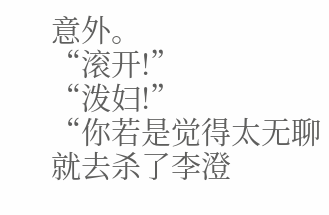意外。
“滚开!”
“泼妇!”
“你若是觉得太无聊就去杀了李澄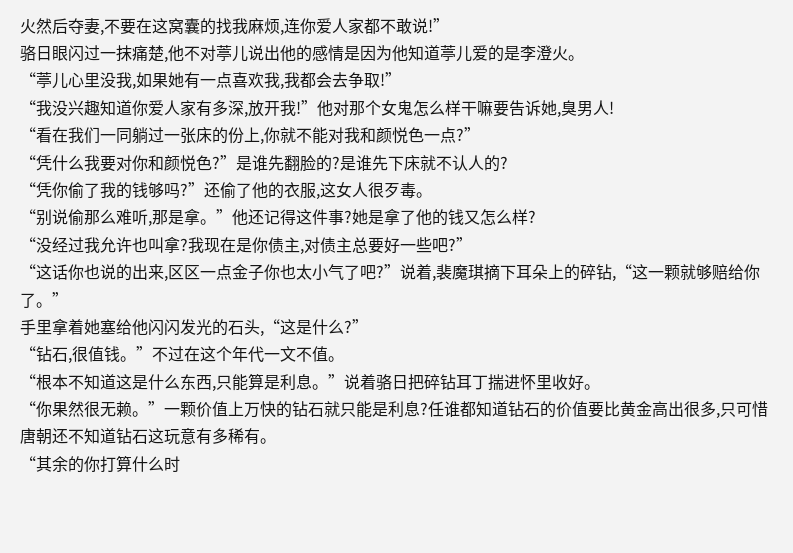火然后夺妻,不要在这窝囊的找我麻烦,连你爱人家都不敢说!”
骆日眼闪过一抹痛楚,他不对葶儿说出他的感情是因为他知道葶儿爱的是李澄火。
“葶儿心里没我,如果她有一点喜欢我,我都会去争取!”
“我没兴趣知道你爱人家有多深,放开我!”他对那个女鬼怎么样干嘛要告诉她,臭男人!
“看在我们一同躺过一张床的份上,你就不能对我和颜悦色一点?”
“凭什么我要对你和颜悦色?”是谁先翻脸的?是谁先下床就不认人的?
“凭你偷了我的钱够吗?”还偷了他的衣服,这女人很歹毒。
“别说偷那么难听,那是拿。”他还记得这件事?她是拿了他的钱又怎么样?
“没经过我允许也叫拿?我现在是你债主,对债主总要好一些吧?”
“这话你也说的出来,区区一点金子你也太小气了吧?”说着,裴魔琪摘下耳朵上的碎钻,“这一颗就够赔给你了。”
手里拿着她塞给他闪闪发光的石头,“这是什么?”
“钻石,很值钱。”不过在这个年代一文不值。
“根本不知道这是什么东西,只能算是利息。”说着骆日把碎钻耳丁揣进怀里收好。
“你果然很无赖。”一颗价值上万快的钻石就只能是利息?任谁都知道钻石的价值要比黄金高出很多,只可惜唐朝还不知道钻石这玩意有多稀有。
“其余的你打算什么时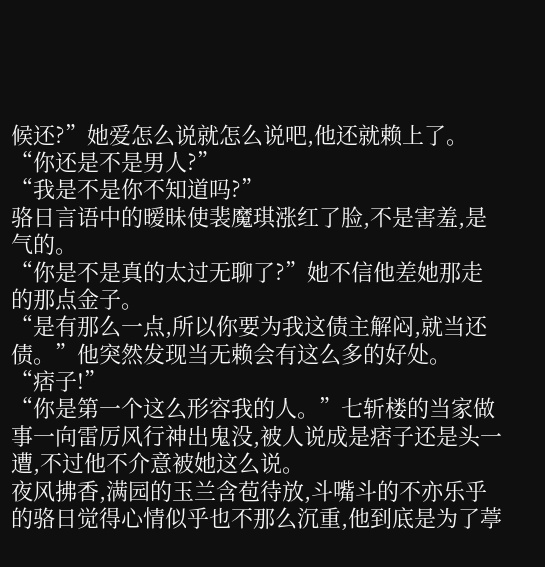候还?”她爱怎么说就怎么说吧,他还就赖上了。
“你还是不是男人?”
“我是不是你不知道吗?”
骆日言语中的暧昧使裴魔琪涨红了脸,不是害羞,是气的。
“你是不是真的太过无聊了?”她不信他差她那走的那点金子。
“是有那么一点,所以你要为我这债主解闷,就当还债。”他突然发现当无赖会有这么多的好处。
“痞子!”
“你是第一个这么形容我的人。”七斩楼的当家做事一向雷厉风行神出鬼没,被人说成是痞子还是头一遭,不过他不介意被她这么说。
夜风拂香,满园的玉兰含苞待放,斗嘴斗的不亦乐乎的骆日觉得心情似乎也不那么沉重,他到底是为了葶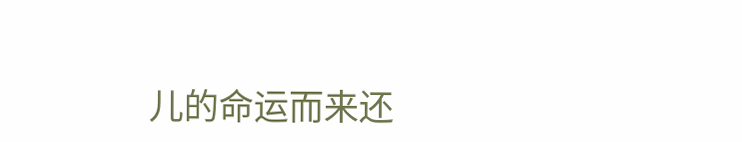儿的命运而来还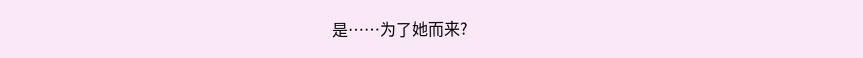是……为了她而来?